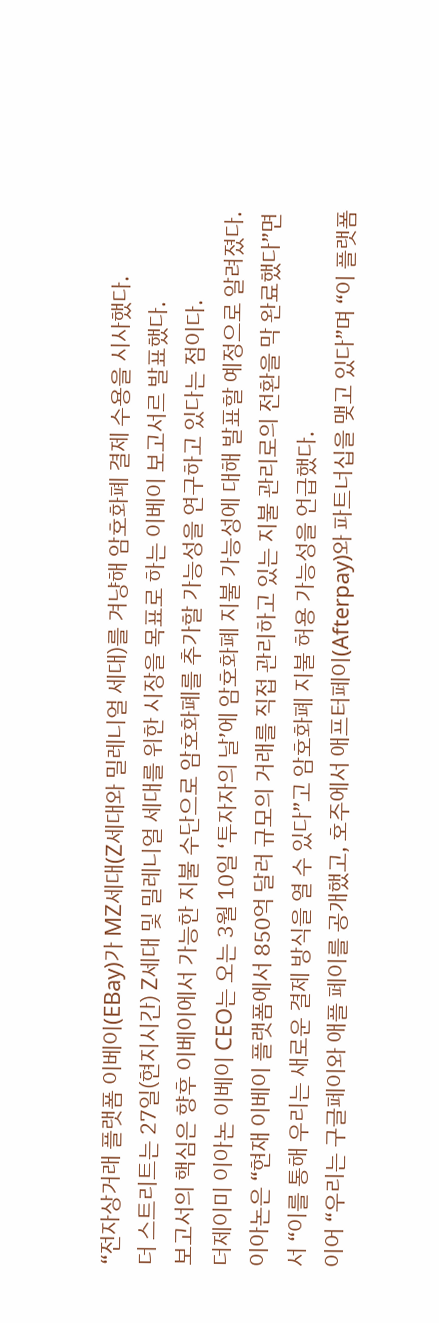“전자상거래 플랫폼 이베이(EBay)가 MZ세대(Z세대와 밀레니얼 세대)를 겨냥해 암호화폐 결제 수용을 시사했다.
더 스트리트는 27일(현지시간) Z세대 및 밀레니얼 세대를 위한 시장을 목표로 하는 이베이 보고서르 발표했다.
보고서의 핵심은 향후 이베이에서 가능한 지불 수단으로 암호화폐를 추가할 가능성을 연구하고 있다는 점이다.
더제이미 이아논 이베이 CEO는 오는 3월 10일 ‘투자자의 날’에 암호화폐 지불 가능성에 대해 발표할 예정으로 알려졌다.
이아논은 “현재 이베이 플랫폼에서 850억 달러 규모의 거래를 직접 관리하고 있는 지불 관리로의 전환을 막 완료했다”면서 “이를 통해 우리는 새로운 결제 방식을 열 수 있다”고 암호화폐 지불 허용 가능성을 언급했다.
이어 “우리는 구글페이와 애플 페이를 공개했고, 호주에서 애프터페이(Afterpay)와 파트너십을 맺고 있다”며 “이 플랫폼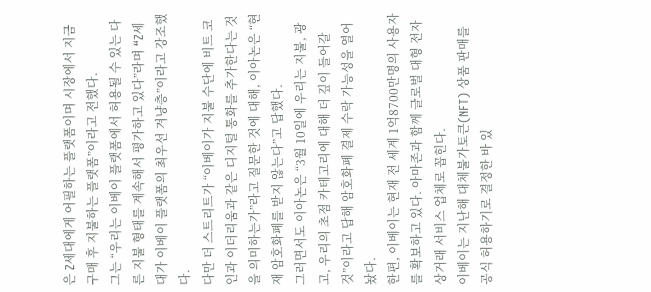은 Z세대에게 어필하는 플랫폼이며 시장에서 지금 구매 후 지불하는 플랫폼”이라고 전했다.
그는 “우리는 이베이 플랫폼에서 허용될 수 있는 다른 지불 형태를 계속해서 평가하고 있다”라며 “Z세대가 이베이 플랫폼의 최우선 겨냥층”이라고 강조했다.
다만 더 스트리트가 “이베이가 지불 수단에 비트 코인과 이더리움과 같은 디지털 통화를 추가한다는 것을 의미하는가”라고 질문한 것에 대해, 이아논은 “현재 암호화폐를 받지 않는다”고 답했다.
그러면서도 이아논은 “3월 10일에 우리는 지불, 광고, 우리의 초점 카테고리에 대해 더 깊이 들어갈 것”이라고 답해 암호화폐 결제 수락 가능성을 열어놨다.
한편, 이베이는 현재 전 세계 1억8700만명의 사용자를 확보하고 있다. 아마존과 함께 글로벌 대형 전자상거래 서비스 업체로 꼽힌다.
이베이는 지난해 대체불가토큰(NFT) 상품 판매를 공식 허용하기로 결정한 바 있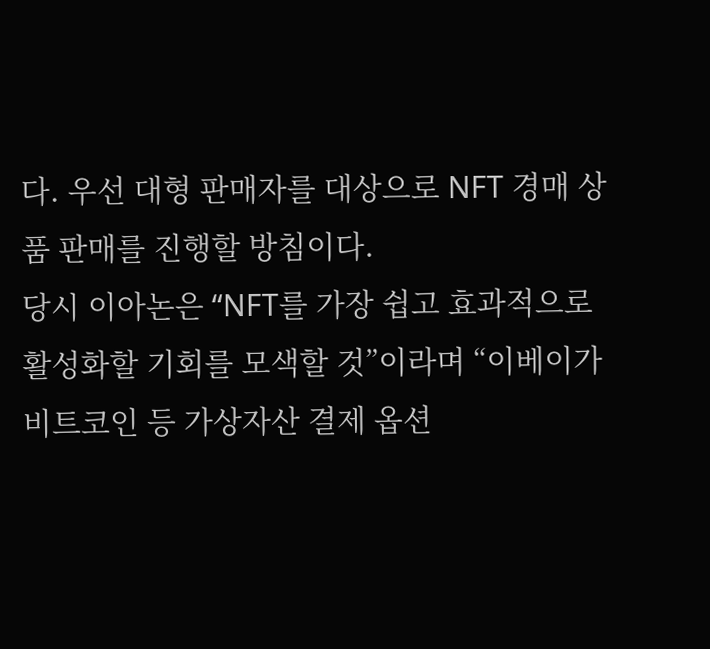다. 우선 대형 판매자를 대상으로 NFT 경매 상품 판매를 진행할 방침이다.
당시 이아논은 “NFT를 가장 쉽고 효과적으로 활성화할 기회를 모색할 것”이라며 “이베이가 비트코인 등 가상자산 결제 옵션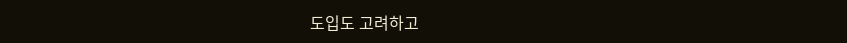도입도 고려하고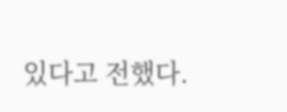있다고 전했다.